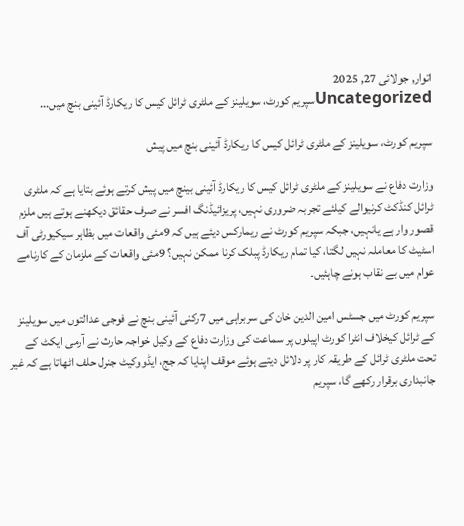اتوار, جولائی 27, 2025
Uncategorizedسپریم کورٹ، سویلینز کے ملٹری ٹرائل کیس کا ریکارڈ آئینی بنچ میں...

سپریم کورٹ، سویلینز کے ملٹری ٹرائل کیس کا ریکارڈ آئینی بنچ میں پیش

وزارت دفاع نے سویلینز کے ملٹری ٹرائل کیس کا ریکارڈ آئینی بینچ میں پیش کرتے ہوئے بتایا ہے کہ ملٹری ٹرائل کنڈکٹ کرنیوالے کیلئے تجربہ ضروری نہیں، پریزائیڈنگ افسر نے صرف حقائق دیکھنے ہوتے ہیں ملزم قصور وار ہے یانہیں، جبکہ سپریم کورٹ نے ریمارکس دیئے ہیں کہ 9مئی واقعات میں بظاہر سیکیورٹی آف اسٹیٹ کا معاملہ نہیں لگتا، کیا تمام ریکارڈ پبلک کرنا ممکن نہیں؟ 9مئی واقعات کے ملزمان کے کارنامے عوام میں بے نقاب ہونے چاہئیں۔

سپریم کورٹ میں جسٹس امین الدین خان کی سربراہی میں 7رکنی آئینی بنچ نے فوجی عدالتوں میں سویلینز کے ٹرائل کیخلاف انٹرا کورٹ اپیلوں پر سماعت کی وزارت دفاع کے وکیل خواجہ حارث نے آرمی ایکٹ کے تحت ملٹری ٹرائل کے طریقہ کار پر دلائل دیتے ہوئے موقف اپنایا کہ جج، ایڈووکیٹ جنرل حلف اٹھاتا ہے کہ غیر جانبداری برقرار رکھے گا، سپریم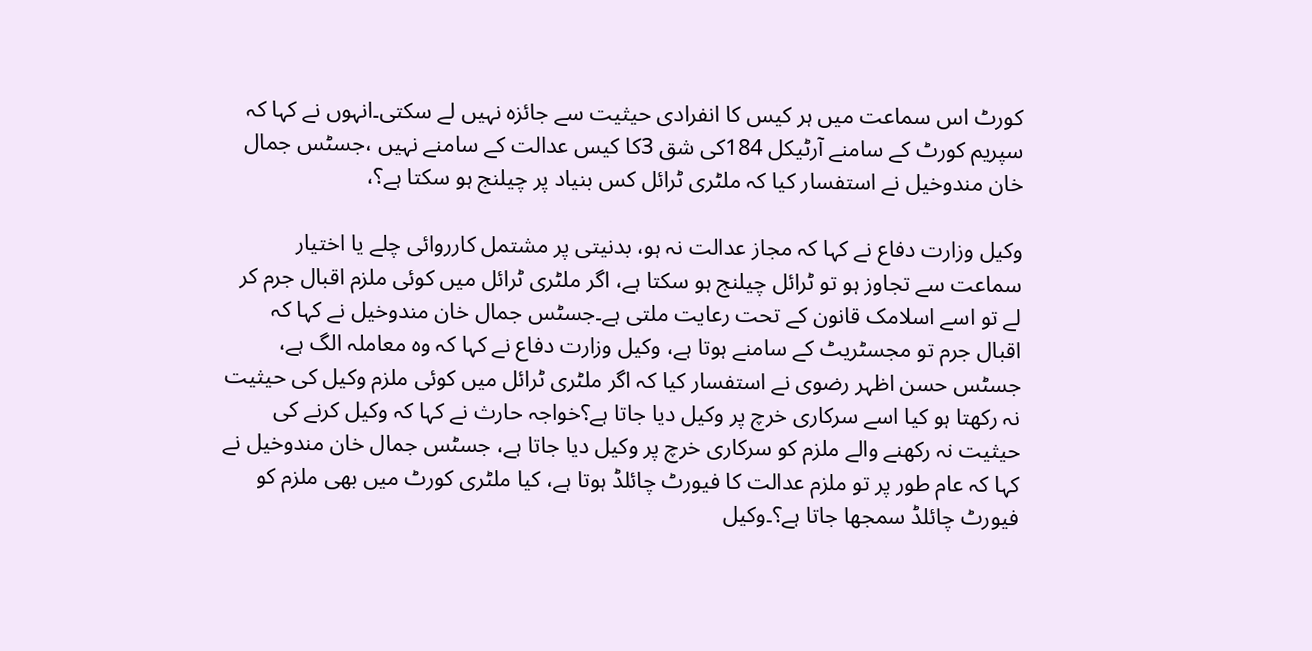کورٹ اس سماعت میں ہر کیس کا انفرادی حیثیت سے جائزہ نہیں لے سکتی۔انہوں نے کہا کہ سپریم کورٹ کے سامنے آرٹیکل 184کی شق 3کا کیس عدالت کے سامنے نہیں ،جسٹس جمال خان مندوخیل نے استفسار کیا کہ ملٹری ٹرائل کس بنیاد پر چیلنج ہو سکتا ہے؟،

وکیل وزارت دفاع نے کہا کہ مجاز عدالت نہ ہو، بدنیتی پر مشتمل کارروائی چلے یا اختیار سماعت سے تجاوز ہو تو ٹرائل چیلنج ہو سکتا ہے، اگر ملٹری ٹرائل میں کوئی ملزم اقبال جرم کر لے تو اسے اسلامک قانون کے تحت رعایت ملتی ہے۔جسٹس جمال خان مندوخیل نے کہا کہ اقبال جرم تو مجسٹریٹ کے سامنے ہوتا ہے، وکیل وزارت دفاع نے کہا کہ وہ معاملہ الگ ہے، جسٹس حسن اظہر رضوی نے استفسار کیا کہ اگر ملٹری ٹرائل میں کوئی ملزم وکیل کی حیثیت نہ رکھتا ہو کیا اسے سرکاری خرچ پر وکیل دیا جاتا ہے؟خواجہ حارث نے کہا کہ وکیل کرنے کی حیثیت نہ رکھنے والے ملزم کو سرکاری خرچ پر وکیل دیا جاتا ہے، جسٹس جمال خان مندوخیل نے کہا کہ عام طور پر تو ملزم عدالت کا فیورٹ چائلڈ ہوتا ہے، کیا ملٹری کورٹ میں بھی ملزم کو فیورٹ چائلڈ سمجھا جاتا ہے؟۔وکیل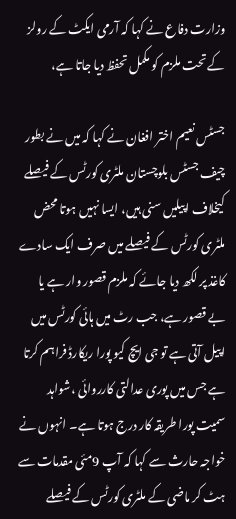وزارت دفاع نے کہا کہ آرمی ایکٹ کے رولز کے تحت ملزم کو مکمل تحفظ دیا جاتا ہے،

جسٹس نعیم اختر افغان نے کہا کہ میں نے بطور چیف جسٹس بلوچستان ملٹری کورٹس کے فیصلے کیخلاف اپیلیں سنی ہیں، ایسا نہیں ہوتا محض ملٹری کورٹس کے فیصلے میں صرف ایک سادے کاغذ پر لکھ دیا جائے کہ ملزم قصور وار ہے یا بے قصور ہے، جب رٹ میں ہائی کورٹس میں اپیل آتی ہے تو جی ایچ کیو پورا ریکارڈ فراہم کرتا ہے جس میں پوری عدالتی کارروائی ،شواہد سمیت پورا طریقہ کار درج ہوتا ہے۔ انہوں نے خواجہ حارث سے کہا کہ آپ 9مئی مقدمات سے ہٹ کر ماضی کے ملٹری کورٹس کے فیصلے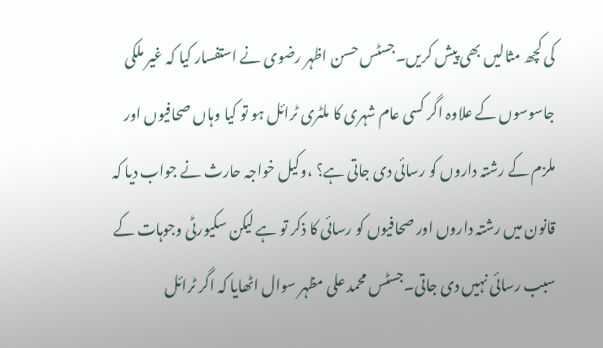کی کچھ مثالیں بھی پیش کریں۔جسٹس حسن اظہر رضوی نے استفسار کیا کہ غیر ملکی جاسوسوں کے علاوہ اگر کسی عام شہری کا ملٹری ٹرائل ہو تو کیا وہاں صحافیوں اور ملزم کے رشتہ داروں کو رسائی دی جاتی ہے؟ ،وکیل خواجہ حارث نے جواب دیا کہ قانون میں رشتہ داروں اور صحافیوں کو رسائی کا ذکر تو ہے لیکن سکیورٹی وجوہات کے سبب رسائی نہیں دی جاتی۔جسٹس محمد علی مظہر سوال اٹھایا کہ اگر ٹرائل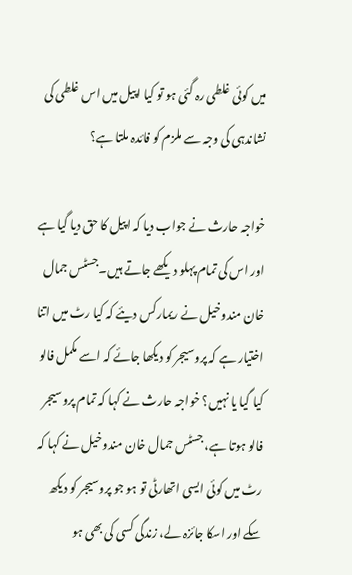میں کوئی غلطی رہ گئی ہو تو کیا اپیل میں اس غلطی کی نشاندہی کی وجہ سے ملزم کو فائدہ ملتا ہے؟

خواجہ حارث نے جواب دیا کہ اپیل کا حق دیا گیا ہے اور اس کی تمام پہلو دیکھے جاتے ہیں۔جسٹس جمال خان مندوخیل نے ریمارکس دیئے کہ کیا رٹ میں اتنا اختیار ہے کہ پروسیجر کو دیکھا جائے کہ اسے مکمل فالو کیا گیا یا نہیں؟ خواجہ حارث نے کہا کہ تمام پروسیجر فالو ہوتا ہے، جسٹس جمال خان مندوخیل نے کہا کہ رٹ میں کوئی ایسی اتھارٹی تو ہو جو پروسیجر کو دیکھ سکے اور اسکا جائزہ لے، زندگی کسی کی بھی ہو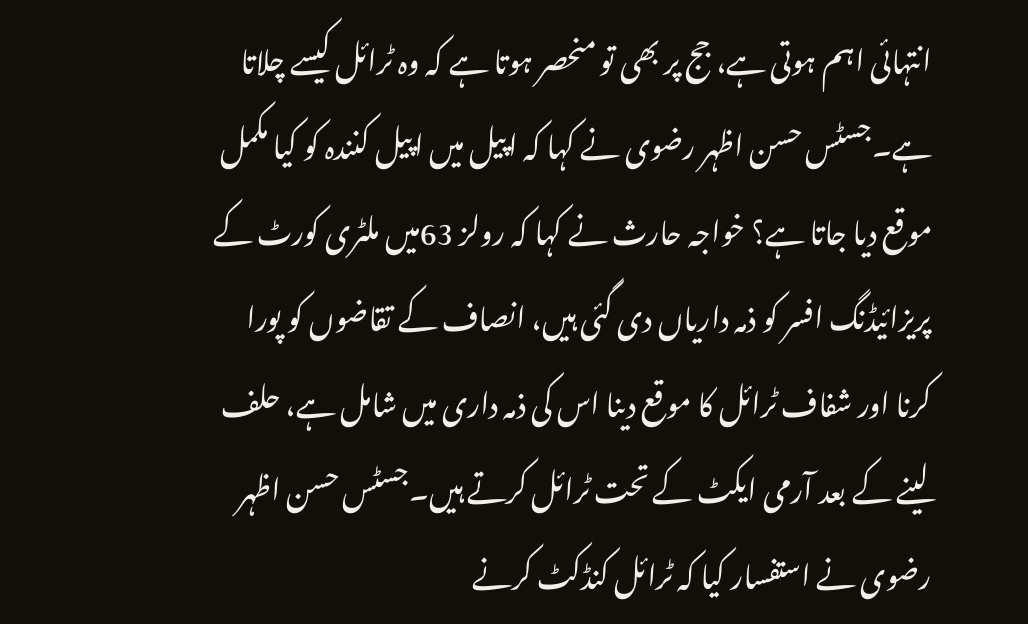انتہائی اہم ہوتی ہے، جج پر بھی تو منحصر ہوتا ہے کہ وہ ٹرائل کیسے چلاتا ہے۔جسٹس حسن اظہر رضوی نے کہا کہ اپیل میں اپیل کنندہ کو کیا مکمل موقع دیا جاتا ہے؟ خواجہ حارث نے کہا کہ رولز 63میں ملٹری کورٹ کے پریزائیڈنگ افسر کو ذمہ داریاں دی گئی ہیں، انصاف کے تقاضوں کو پورا کرنا اور شفاف ٹرائل کا موقع دینا اس کی ذمہ داری میں شامل ہے، حلف لینے کے بعد آرمی ایکٹ کے تحت ٹرائل کرتے ہیں۔جسٹس حسن اظہر رضوی نے استفسار کیا کہ ٹرائل کنڈکٹ کرنے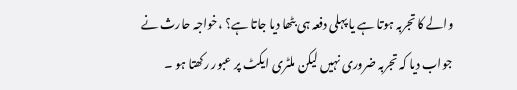والے کا تجربہ ہوتا ہے یا پہلی دفعہ ہی بٹھا دیا جاتا ہے؟ ،خواجہ حارث نے جواب دیا کہ تجربہ ضروری نہیں لیکن ملٹری ایکٹ پر عبور رکھتا ہو ۔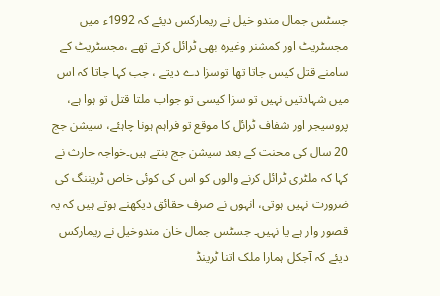جسٹس جمال مندو خیل نے ریمارکس دیئے کہ 1992ء میں مجسٹریٹ اور کمشنر وغیرہ بھی ٹرائل کرتے تھے ،مجسٹریٹ کے سامنے قتل کیس جاتا تھا توسزا دے دیتے ، جب کہا جاتا کہ اس میں شہادتیں نہیں تو سزا کیسی تو جواب ملتا قتل تو ہوا ہے، پروسیجر اور شفاف ٹرائل کا موقع تو فراہم ہونا چاہئے، سیشن جج 20 سال کی محنت کے بعد سیشن جج بنتے ہیں۔خواجہ حارث نے کہا کہ ملٹری ٹرائل کرنے والوں کو اس کی کوئی خاص ٹریننگ کی ضرورت نہیں ہوتی، انہوں نے صرف حقائق دیکھنے ہوتے ہیں کہ یہ قصور وار ہے یا نہیں۔ جسٹس جمال خان مندوخیل نے ریمارکس دیئے کہ آجکل ہمارا ملک اتنا ٹرینڈ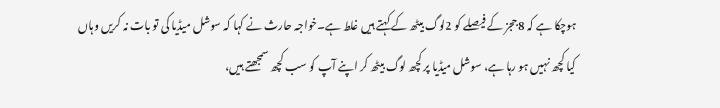ہوچکا ہے کہ 8ججز کے فیصلے کو 2لوگ بیٹھ کے کہتے ہیں غلط ہے۔خواجہ حارث نے کہا کہ سوشل میڈیا کی تو بات نہ کریں وہاں کیا کچھ نہیں ہو رہا ہے، سوشل میڈیا پر کچھ لوگ بیٹھ کر اپنے آپ کو سب کچھ سمجھتے ہیں،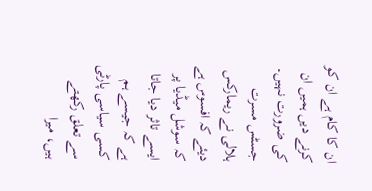ان کا کام ہے ان کو کرنے دیں ہمیں ان کی ضرورت نہیں۔ جسٹس مسرت ہلالی نے ریمارکس دیئے کہ افسوس ہے کہ سوشل میڈیا پر ایسے تاثر دیا جاتا ہے کہ جیسے ہم کسی سیاسی پارٹی سے تعلق رکھتے ہیں، میرا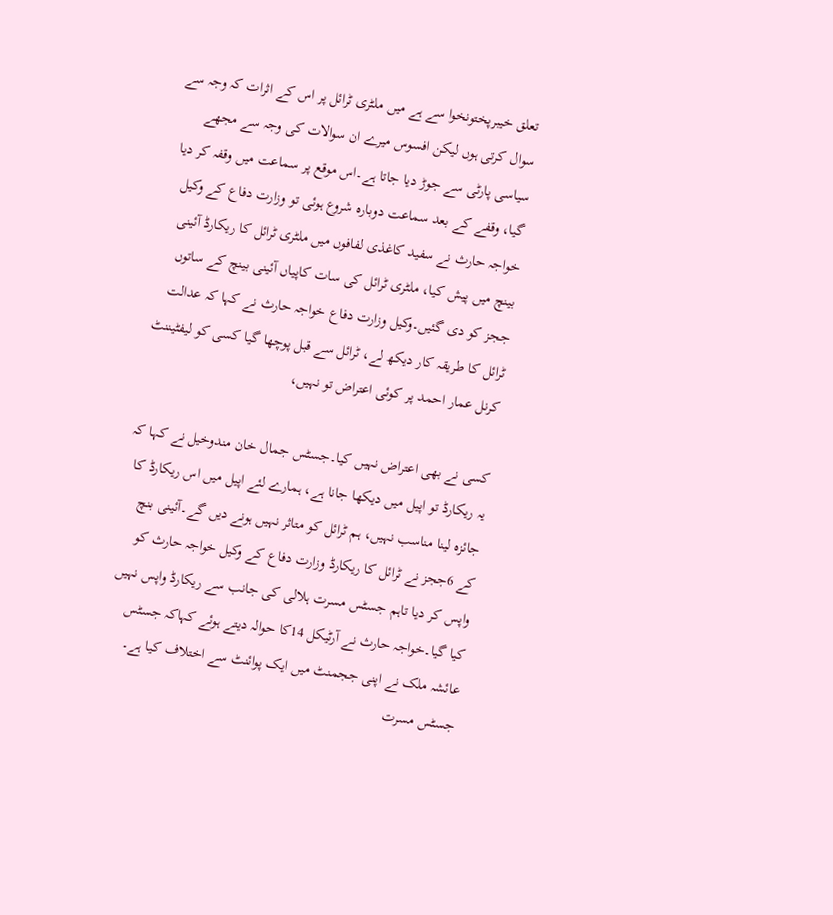تعلق خیبرپختونخوا سے ہے میں ملٹری ٹرائل پر اس کے اثرات کہ وجہ سے سوال کرتی ہوں لیکن افسوس میرے ان سوالات کی وجہ سے مجھے سیاسی پارٹی سے جوڑ دیا جاتا ہے۔اس موقع پر سماعت میں وقفہ کر دیا گیا، وقفے کے بعد سماعت دوبارہ شروع ہوئی تو وزارت دفاع کے وکیل خواجہ حارث نے سفید کاغذی لفافوں میں ملٹری ٹرائل کا ریکارڈ آئینی بینچ میں پیش کیا، ملٹری ٹرائل کی سات کاپیاں آئینی بینچ کے ساتوں ججز کو دی گئیں۔وکیل وزارت دفاع خواجہ حارث نے کہا کہ عدالت ٹرائل کا طریقہ کار دیکھ لے، ٹرائل سے قبل پوچھا گیا کسی کو لیفٹیننٹ کرنل عمار احمد پر کوئی اعتراض تو نہیں،

کسی نے بھی اعتراض نہیں کیا۔جسٹس جمال خان مندوخیل نے کہا کہ یہ ریکارڈ تو اپیل میں دیکھا جانا ہے، ہمارے لئے اپیل میں اس ریکارڈ کا جائزہ لینا مناسب نہیں، ہم ٹرائل کو متاثر نہیں ہونے دیں گے۔آئینی بنچ کے 6ججز نے ٹرائل کا ریکارڈ وزارت دفاع کے وکیل خواجہ حارث کو واپس کر دیا تاہم جسٹس مسرت ہلالی کی جانب سے ریکارڈ واپس نہیں کیا گیا۔خواجہ حارث نے آرٹیکل 14کا حوالہ دیتے ہوئے کہاکہ جسٹس عائشہ ملک نے اپنی ججمنٹ میں ایک پوائنٹ سے اختلاف کیا ہے۔ جسٹس مسرت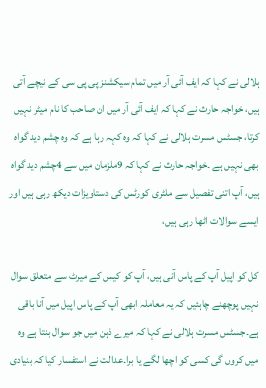ہلالی نے کہا کہ ایف آئی آر میں تمام سیکشنز پی پی سی کے نیچے آتی ہیں، خواجہ حارث نے کہا کہ ایف آئی آر میں ان صاحب کا نام میٹر نہیں کرتا، جسٹس مسرت ہلالی نے کہا کہ وہ کہہ رہا ہے کہ وہ چشم دید گواہ بھی نہیں ہے ۔خواجہ حارث نے کہا کہ 9ملزمان میں سے 4چشم دید گواہ ہیں، آپ اتنی تفصیل سے ملٹری کورٹس کی دستاویزات دیکھ رہی ہیں اور ایسے سوالات اٹھا رہی ہیں،

کل کو اپیل آپ کے پاس آنی ہیں، آپ کو کیس کے میرٹ سے متعلق سوال نہیں پوچھنے چاہئیں کہ یہ معاملہ ابھی آپ کے پاس اپیل میں آنا باقی ہے۔جسٹس مسرت ہلالی نے کہا کہ میرے ذہن میں جو سوال بنتا ہے وہ میں کروں گی کسی کو اچھا لگے یا برا۔عدالت نے استفسار کیا کہ بنیادی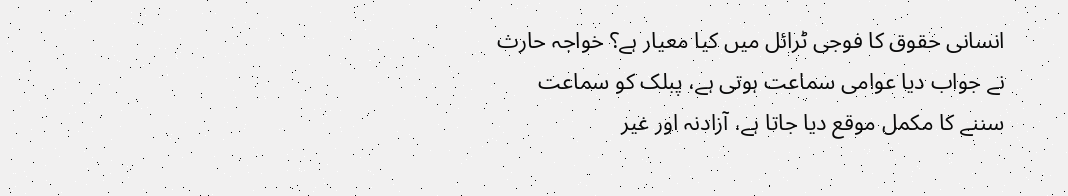انسانی حقوق کا فوجی ٹرائل میں کیا معیار ہے؟ خواجہ حارث نے جواب دیا عوامی سماعت ہوتی ہے، پبلک کو سماعت سننے کا مکمل موقع دیا جاتا ہے، آزادنہ اور غیر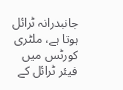جانبدرانہ ٹرائل ہوتا ہے، ملٹری کورٹس میں فیئر ٹرائل کے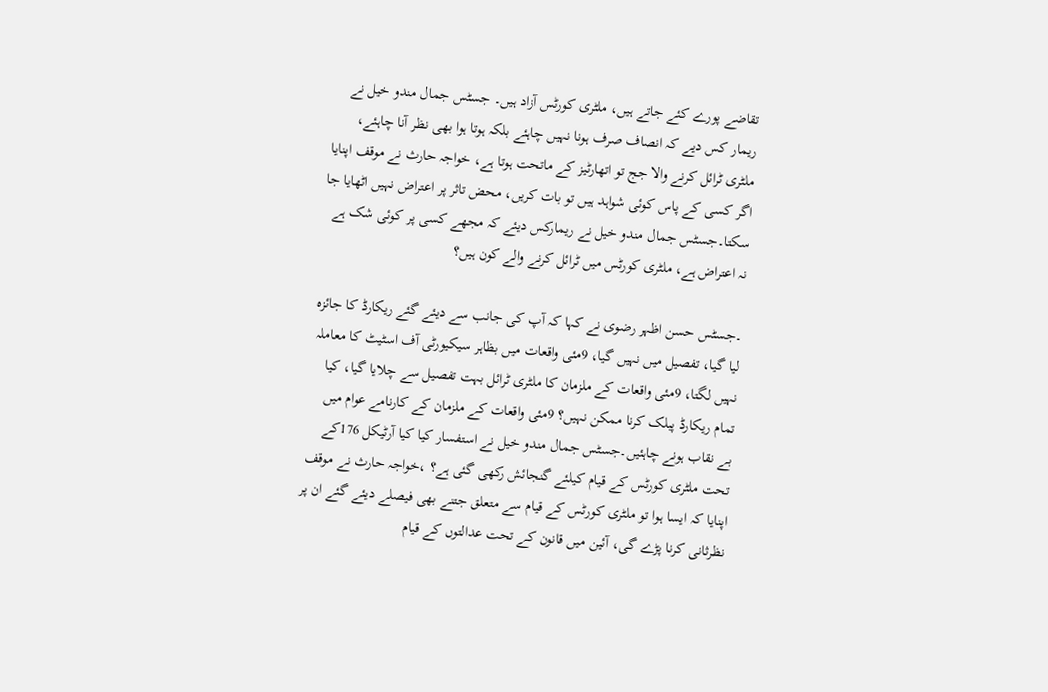تقاضے پورے کئے جاتے ہیں، ملٹری کورٹس آزاد ہیں۔ جسٹس جمال مندو خیل نے ریمار کس دیے کہ انصاف صرف ہونا نہیں چاہئے بلکہ ہوتا ہوا بھی نظر آنا چاہئے، ملٹری ٹرائل کرنے والا جج تو اتھارٹیز کے ماتحت ہوتا ہے، خواجہ حارث نے موقف اپنایا اگر کسی کے پاس کوئی شواہد ہیں تو بات کریں، محض تاثر پر اعتراض نہیں اٹھایا جا سکتا۔جسٹس جمال مندو خیل نے ریمارکس دیئے کہ مجھے کسی پر کوئی شک ہے نہ اعتراض ہے، ملٹری کورٹس میں ٹرائل کرنے والے کون ہیں؟

۔جسٹس حسن اظہر رضوی نے کہا کہ آپ کی جانب سے دیئے گئے ریکارڈ کا جائزہ لیا گیا، تفصیل میں نہیں گیا، 9مئی واقعات میں بظاہر سیکیورٹی آف اسٹیٹ کا معاملہ نہیں لگتا، 9مئی واقعات کے ملزمان کا ملٹری ٹرائل بہت تفصیل سے چلایا گیا، کیا تمام ریکارڈ پبلک کرنا ممکن نہیں؟ 9مئی واقعات کے ملزمان کے کارنامے عوام میں بے نقاب ہونے چاہئیں۔جسٹس جمال مندو خیل نے استفسار کیا کیا آرٹیکل 176کے تحت ملٹری کورٹس کے قیام کیلئے گنجائش رکھی گئی ہے؟ ،خواجہ حارث نے موقف اپنایا کہ ایسا ہوا تو ملٹری کورٹس کے قیام سے متعلق جتنے بھی فیصلے دیئے گئے ان پر نظرثانی کرنا پڑے گی، آئین میں قانون کے تحت عدالتوں کے قیام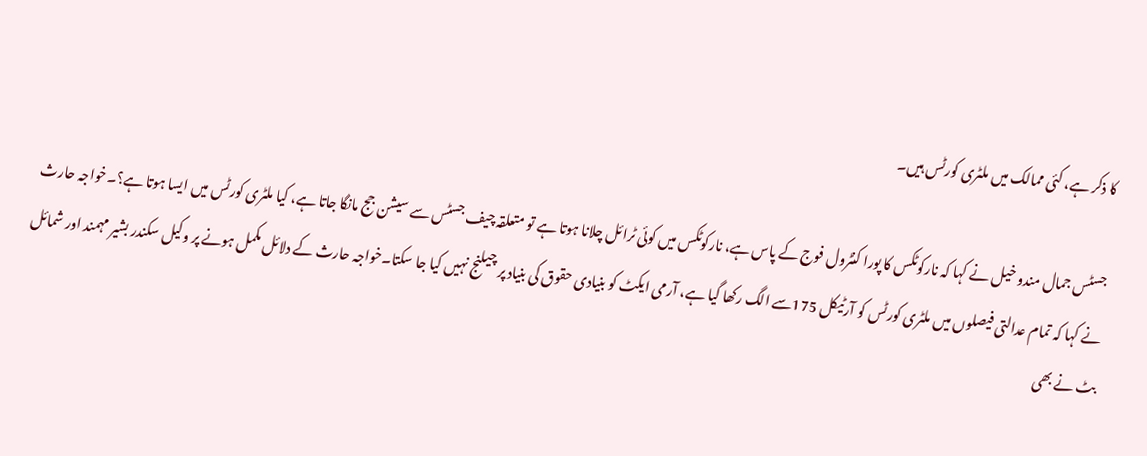کا ذکر ہے، کئی ممالک میں ملٹری کورٹس ہیں۔

جسٹس جمال مندو خیل نے کہا کہ نارکوٹکس کا پورا کنٹرول فوج کے پاس ہے، نارکوٹکس میں کوئی ٹرائل چلانا ہوتا ہے تو متعلقہ چیف جسٹس سے سیشن جج مانگا جاتا ہے، کیا ملٹری کورٹس میں ایسا ہوتا ہے؟۔خواجہ حارث نے کہا کہ تمام عدالتی فیصلوں میں ملٹری کورٹس کو آرٹیکل 175سے الگ رکھا گیا ہے، آرمی ایکٹ کو بنیادی حقوق کی بنیاد پر چیلنج نہیں کیا جا سکتا۔خواجہ حارث کے دلائل مکمل ہونے پر وکیل سکندر بشیر مہمند اور شمائل بٹ نے بھی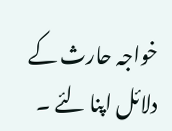خواجہ حارث کے دلائل اپنا لئے ۔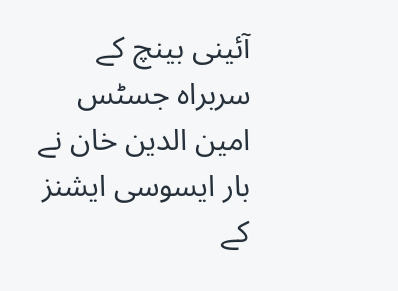آئینی بینچ کے سربراہ جسٹس امین الدین خان نے بار ایسوسی ایشنز کے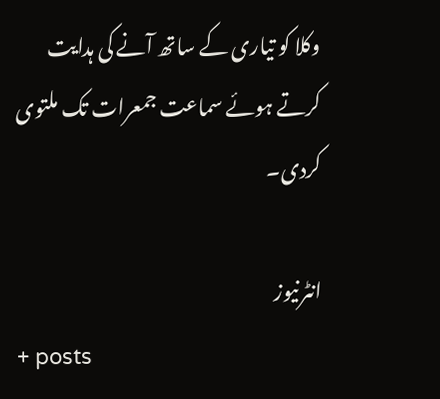وکلا کو تیاری کے ساتھ آنے کی ہدایت کرتے ہوئے سماعت جمعرات تک ملتوی کردی۔

انٹرنیوز
+ posts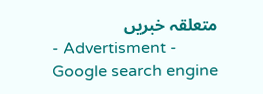متعلقہ خبریں
- Advertisment -
Google search engine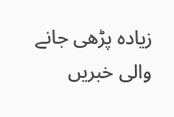زیادہ پڑھی جانے والی خبریں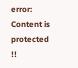error: Content is protected !!